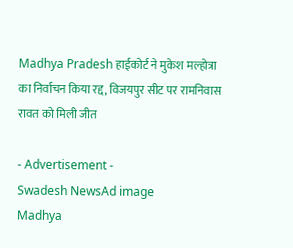Madhya Pradesh हाईकोर्ट ने मुकेश मल्होत्रा का निर्वाचन किया रद्द, विजयपुर सीट पर रामनिवास रावत को मिली जीत

- Advertisement -
Swadesh NewsAd image
Madhya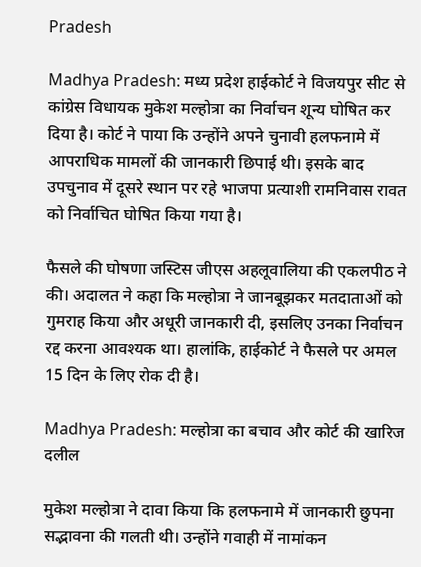Pradesh

Madhya Pradesh: मध्य प्रदेश हाईकोर्ट ने विजयपुर सीट से कांग्रेस विधायक मुकेश मल्होत्रा का निर्वाचन शून्य घोषित कर दिया है। कोर्ट ने पाया कि उन्होंने अपने चुनावी हलफनामे में आपराधिक मामलों की जानकारी छिपाई थी। इसके बाद उपचुनाव में दूसरे स्थान पर रहे भाजपा प्रत्याशी रामनिवास रावत को निर्वाचित घोषित किया गया है।

फैसले की घोषणा जस्टिस जीएस अहलूवालिया की एकलपीठ ने की। अदालत ने कहा कि मल्होत्रा ने जानबूझकर मतदाताओं को गुमराह किया और अधूरी जानकारी दी, इसलिए उनका निर्वाचन रद्द करना आवश्यक था। हालांकि, हाईकोर्ट ने फैसले पर अमल 15 दिन के लिए रोक दी है।

Madhya Pradesh: मल्होत्रा का बचाव और कोर्ट की खारिज दलील

मुकेश मल्होत्रा ने दावा किया कि हलफनामे में जानकारी छुपना सद्भावना की गलती थी। उन्होंने गवाही में नामांकन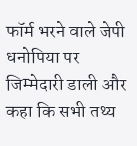फॉर्म भरने वाले जेपी धनोपिया पर जिम्मेदारी डाली और कहा कि सभी तथ्य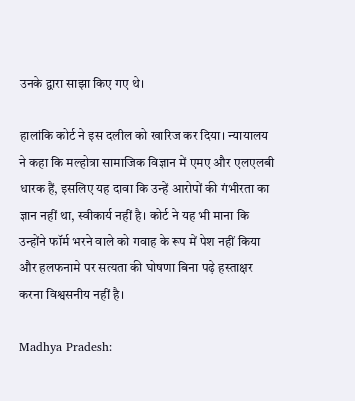उनके द्वारा साझा किए गए थे।

हालांकि कोर्ट ने इस दलील को खारिज कर दिया। न्यायालय ने कहा कि मल्होत्रा सामाजिक विज्ञान में एमए और एलएलबी धारक हैं, इसलिए यह दावा कि उन्हें आरोपों की गंभीरता का ज्ञान नहीं था, स्वीकार्य नहीं है। कोर्ट ने यह भी माना कि उन्होंने फॉर्म भरने वाले को गवाह के रूप में पेश नहीं किया और हलफनामे पर सत्यता की घोषणा बिना पढ़े हस्ताक्षर करना विश्वसनीय नहीं है।

Madhya Pradesh: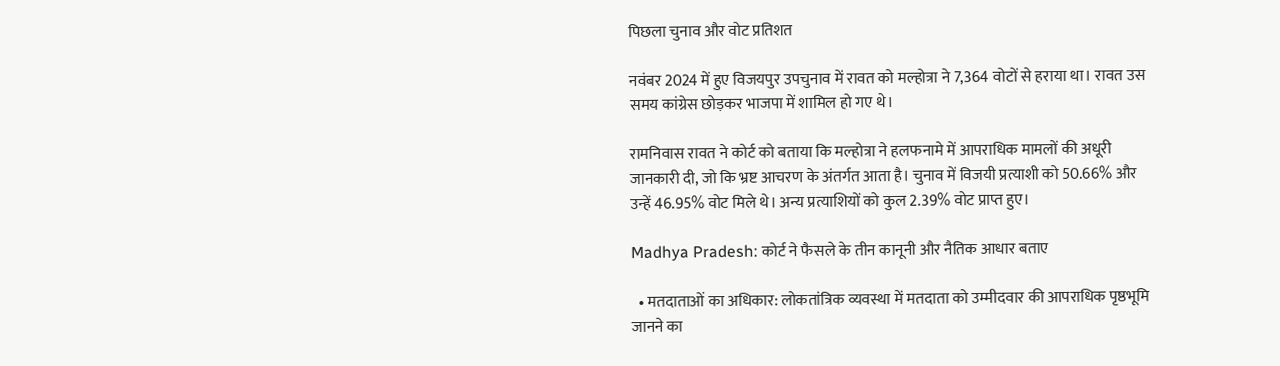पिछला चुनाव और वोट प्रतिशत

नवंबर 2024 में हुए विजयपुर उपचुनाव में रावत को मल्होत्रा ने 7,364 वोटों से हराया था। रावत उस समय कांग्रेस छोड़कर भाजपा में शामिल हो गए थे।

रामनिवास रावत ने कोर्ट को बताया कि मल्होत्रा ने हलफनामे में आपराधिक मामलों की अधूरी जानकारी दी, जो कि भ्रष्ट आचरण के अंतर्गत आता है। चुनाव में विजयी प्रत्याशी को 50.66% और उन्हें 46.95% वोट मिले थे। अन्य प्रत्याशियों को कुल 2.39% वोट प्राप्त हुए।

Madhya Pradesh: कोर्ट ने फैसले के तीन कानूनी और नैतिक आधार बताए

  • मतदाताओं का अधिकार: लोकतांत्रिक व्यवस्था में मतदाता को उम्मीदवार की आपराधिक पृष्ठभूमि जानने का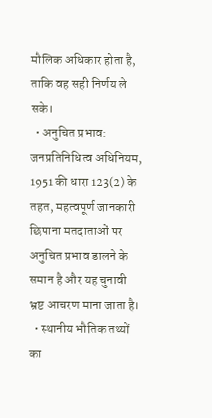मौलिक अधिकार होता है, ताकि वह सही निर्णय ले सके।
  • अनुचित प्रभाव: जनप्रतिनिधित्व अधिनियम, 1951 की धारा 123(2) के तहत, महत्वपूर्ण जानकारी छिपाना मतदाताओं पर अनुचित प्रभाव डालने के समान है और यह चुनावी भ्रष्ट आचरण माना जाता है।
  • स्थानीय भौतिक तथ्यों का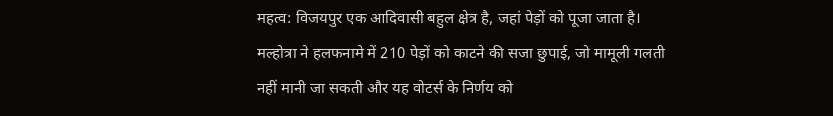महत्व: विजयपुर एक आदिवासी बहुल क्षेत्र है, जहां पेड़ों को पूजा जाता है। मल्होत्रा ने हलफनामे में 210 पेड़ों को काटने की सजा छुपाई, जो मामूली गलती नहीं मानी जा सकती और यह वोटर्स के निर्णय को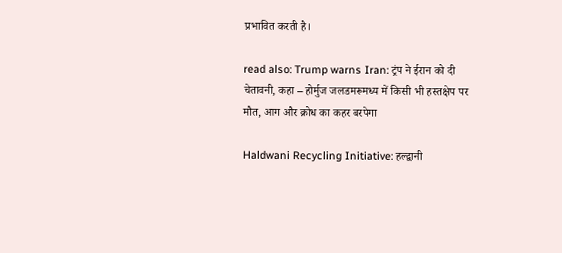प्रभावित करती है।

read also: Trump warns Iran: ट्रंप ने ईरान को दी चेतावनी, कहा – होर्मुज जलडमरूमध्य में किसी भी हस्तक्षेप पर मौत, आग और क्रोध का कहर बरपेगा

Haldwani Recycling Initiative: हल्द्वानी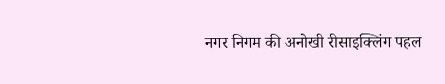नगर निगम की अनोखी रीसाइक्लिंग पहल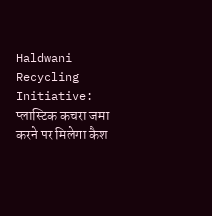Haldwani Recycling Initiative: प्लास्टिक कचरा जमा करने पर मिलेगा कैश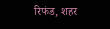रिफंड, शहर